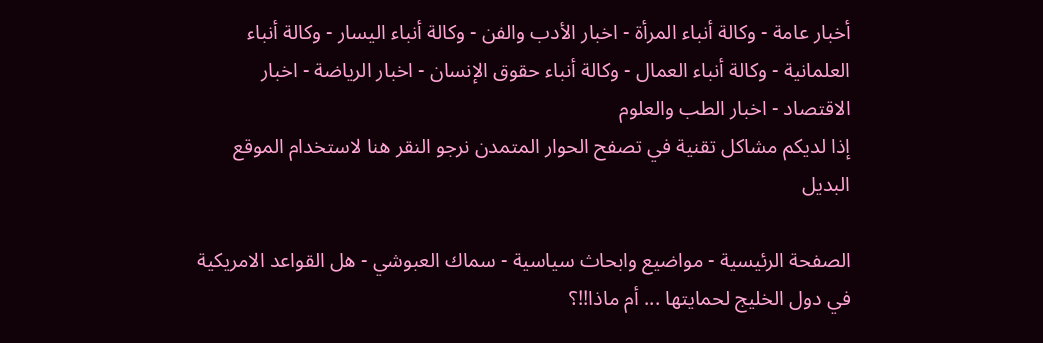أخبار عامة - وكالة أنباء المرأة - اخبار الأدب والفن - وكالة أنباء اليسار - وكالة أنباء العلمانية - وكالة أنباء العمال - وكالة أنباء حقوق الإنسان - اخبار الرياضة - اخبار الاقتصاد - اخبار الطب والعلوم
إذا لديكم مشاكل تقنية في تصفح الحوار المتمدن نرجو النقر هنا لاستخدام الموقع البديل

الصفحة الرئيسية - مواضيع وابحاث سياسية - سماك العبوشي - هل القواعد الامريكية في دول الخليج لحمايتها ... أم ماذا!!؟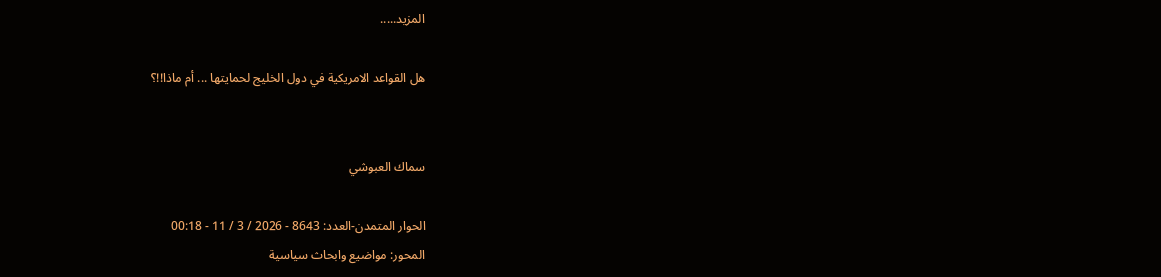المزيد.....

هل القواعد الامريكية في دول الخليج لحمايتها ... أم ماذا!!؟


سماك العبوشي

الحوار المتمدن-العدد: 8643 - 2026 / 3 / 11 - 00:18
المحور: مواضيع وابحاث سياسية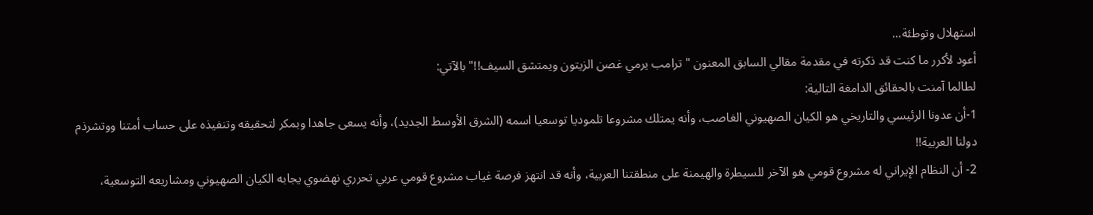استهلال وتوطئة...
أعود لأكرر ما كنت قد ذكرته في مقدمة مقالي السابق المعنون " ترامب يرمي غصن الزيتون ويمتشق السيف!!" بالآتي:
لطالما آمنت بالحقائق الدامغة التالية:
1-أن عدونا الرئيسي والتاريخي هو الكيان الصهيوني الغاصب، وأنه يمتلك مشروعا تلموديا توسعيا اسمه (الشرق الأوسط الجديد)، وأنه يسعى جاهدا وبمكر لتحقيقه وتنفيذه على حساب أمتنا ووتشرذم دولنا العربية!!
2- أن النظام الإيراني له مشروع قومي هو الآخر للسيطرة والهيمنة على منطقتنا العربية، وأنه قد انتهز فرصة غياب مشروع قومي عربي تحرري نهضوي يجابه الكيان الصهيوني ومشاريعه التوسعية،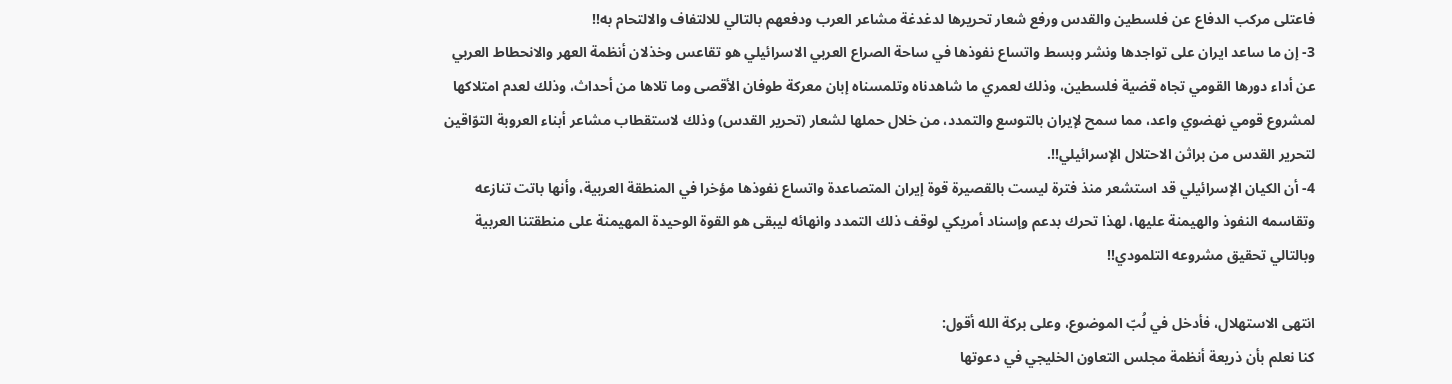فاعتلى مركب الدفاع عن فلسطين والقدس ورفع شعار تحريرها لدغدغة مشاعر العرب ودفعهم بالتالي للالتفاف والالتحام به!!
3- إن ما ساعد ايران على تواجدها ونشر وبسط واتساع نفوذها في ساحة الصراع العربي الاسرائيلي هو تقاعس وخذلان أنظمة العهر والانحطاط العربي عن أداء دورها القومي تجاه قضية فلسطين، وذلك لعمري ما شاهدناه وتلمسناه إبان معركة طوفان الأقصى وما تلاها من أحداث، وذلك لعدم امتلاكها لمشروع قومي نهضوي واعد، مما سمح لإيران بالتوسع والتمدد، من خلال حملها لشعار (تحرير القدس) وذلك لاستقطاب مشاعر أبناء العروبة التوّاقين لتحرير القدس من براثن الاحتلال الإسرائيلي!!.
4- أن الكيان الإسرائيلي قد استشعر منذ فترة ليست بالقصيرة قوة إيران المتصاعدة واتساع نفوذها مؤخرا في المنطقة العربية، وأنها باتت تنازعه وتقاسمه النفوذ والهيمنة عليها، لهذا تحرك بدعم وإسناد أمريكي لوقف ذلك التمدد وانهائه ليبقى هو القوة الوحيدة المهيمنة على منطقتنا العربية وبالتالي تحقيق مشروعه التلمودي!!

انتهى الاستهلال، فأدخل في لُبّ الموضوع، وعلى بركة الله أقول:
كنا نعلم بأن ذريعة أنظمة مجلس التعاون الخليجي في دعوتها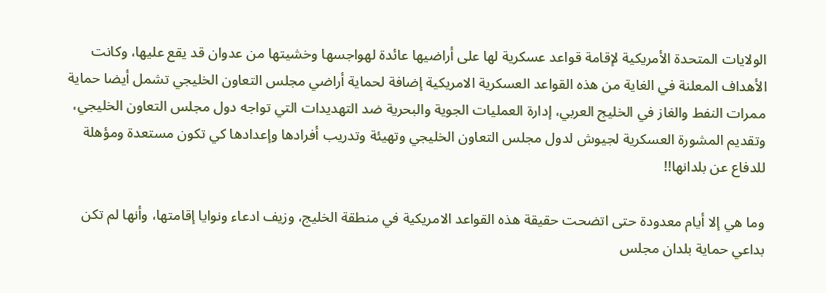الولايات المتحدة الأمريكية لإقامة قواعد عسكرية لها على أراضيها عائدة لهواجسها وخشيتها من عدوان قد يقع عليها، وكانت الأهداف المعلنة في الغاية من هذه القواعد العسكرية الامريكية إضافة لحماية أراضي مجلس التعاون الخليجي تشمل أيضا حماية ممرات النفط والغاز في الخليج العربي، إدارة العمليات الجوية والبحرية ضد التهديدات التي تواجه دول مجلس التعاون الخليجي، وتقديم المشورة العسكرية لجيوش لدول مجلس التعاون الخليجي وتهيئة وتدريب أفرادها وإعدادها كي تكون مستعدة ومؤهلة للدفاع عن بلدانها!!

وما هي إلا أيام معدودة حتى اتضحت حقيقة هذه القواعد الامريكية في منطقة الخليج، وزيف ادعاء ونوايا إقامتها، وأنها لم تكن بداعي حماية بلدان مجلس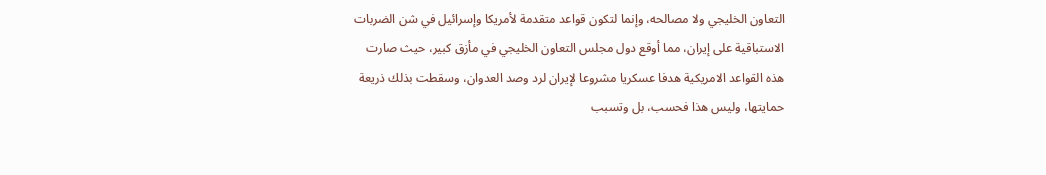التعاون الخليجي ولا مصالحه، وإنما لتكون قواعد متقدمة لأمريكا وإسرائيل في شن الضربات الاستباقية على إيران، مما أوقع دول مجلس التعاون الخليجي في مأزق كبير، حيث صارت هذه القواعد الامريكية هدفا عسكريا مشروعا لإيران لرد وصد العدوان، وسقطت بذلك ذريعة حمايتها، وليس هذا فحسب، بل وتسبب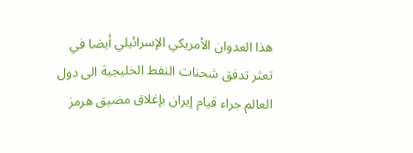هذا العدوان الأمريكي الإسرائيلي أيضا في تعثر تدفق شحنات النفط الخليجية الى دول العالم جراء قيام إيران بإغلاق مضيق هرمز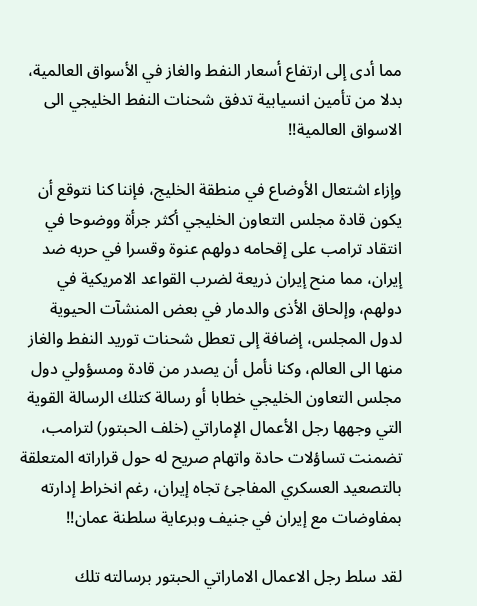مما أدى إلى ارتفاع أسعار النفط والغاز في الأسواق العالمية، بدلا من تأمين انسيابية تدفق شحنات النفط الخليجي الى الاسواق العالمية!!

وإزاء اشتعال الأوضاع في منطقة الخليج، فإننا كنا نتوقع أن يكون قادة مجلس التعاون الخليجي أكثر جرأة ووضوحا في انتقاد ترامب على إقحامه دولهم عنوة وقسرا في حربه ضد إيران، مما منح إيران ذريعة لضرب القواعد الامريكية في دولهم، وإلحاق الأذى والدمار في بعض المنشآت الحيوية لدول المجلس، إضافة إلى تعطل شحنات توريد النفط والغاز منها الى العالم، وكنا نأمل أن يصدر من قادة ومسؤولي دول مجلس التعاون الخليجي خطابا أو رسالة كتلك الرسالة القوية التي وجهها رجل الأعمال الإماراتي (خلف الحبتور) لترامب، تضمنت تساؤلات حادة واتهام صريح له حول قراراته المتعلقة بالتصعيد العسكري المفاجئ تجاه إيران، رغم انخراط إدارته بمفاوضات مع إيران في جنيف وبرعاية سلطنة عمان!!

لقد سلط رجل الاعمال الاماراتي الحبتور برسالته تلك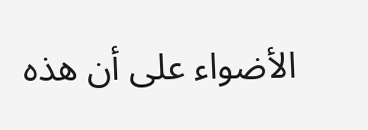الأضواء على أن هذه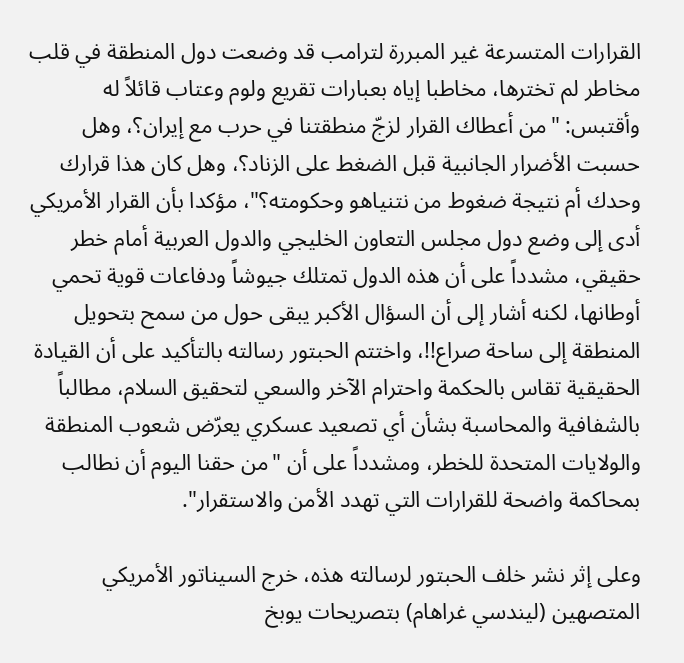القرارات المتسرعة غير المبررة لترامب قد وضعت دول المنطقة في قلب مخاطر لم تخترها، مخاطبا إياه بعبارات تقريع ولوم وعتاب قائلاً له وأقتبس: "من أعطاك القرار لزجّ منطقتنا في حرب مع إيران؟، وهل حسبت الأضرار الجانبية قبل الضغط على الزناد؟، وهل كان هذا قرارك وحدك أم نتيجة ضغوط من نتنياهو وحكومته؟"، مؤكدا بأن القرار الأمريكي أدى إلى وضع دول مجلس التعاون الخليجي والدول العربية أمام خطر حقيقي، مشدداً على أن هذه الدول تمتلك جيوشاً ودفاعات قوية تحمي أوطانها، لكنه أشار إلى أن السؤال الأكبر يبقى حول من سمح بتحويل المنطقة إلى ساحة صراع!!، واختتم الحبتور رسالته بالتأكيد على أن القيادة الحقيقية تقاس بالحكمة واحترام الآخر والسعي لتحقيق السلام، مطالباً بالشفافية والمحاسبة بشأن أي تصعيد عسكري يعرّض شعوب المنطقة والولايات المتحدة للخطر، ومشدداً على أن "من حقنا اليوم أن نطالب بمحاكمة واضحة للقرارات التي تهدد الأمن والاستقرار".

وعلى إثر نشر خلف الحبتور لرسالته هذه، خرج السيناتور الأمريكي المتصهين (ليندسي غراهام) بتصريحات يوبخ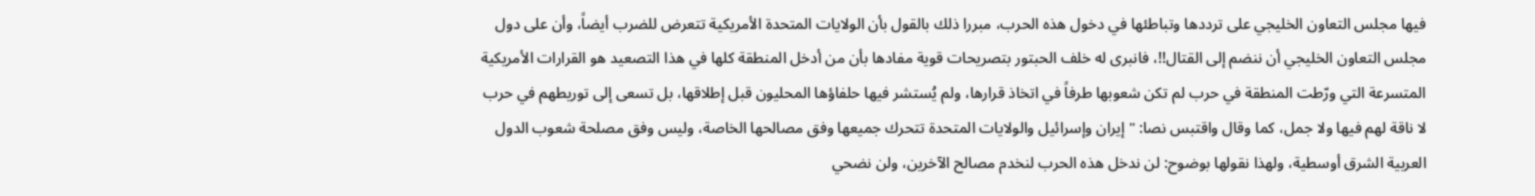فيها مجلس التعاون الخليجي على ترددها وتباطئها في دخول هذه الحرب، مبررا ذلك بالقول بأن الولايات المتحدة الأمريكية تتعرض للضرب أيضاً، وأن على دول مجلس التعاون الخليجي أن ننضم إلى القتال!!، فانبرى له خلف الحبتور بتصريحات قوية مفادها بأن من أدخل المنطقة كلها في هذا التصعيد هو القرارات الأمريكية المتسرعة التي ورّطت المنطقة في حرب لم تكن شعوبها طرفاً في اتخاذ قرارها، ولم يُستشر فيها حلفاؤها المحليون قبل إطلاقها، بل تسعى إلى توريطهم في حرب لا ناقة لهم فيها ولا جمل، كما وقال واقتبس نصا: "إيران وإسرائيل والولايات المتحدة تتحرك جميعها وفق مصالحها الخاصة، وليس وفق مصلحة شعوب الدول العربية الشرق أوسطية، ولهذا نقولها بوضوح: لن ندخل هذه الحرب لنخدم مصالح الآخرين، ولن نضحي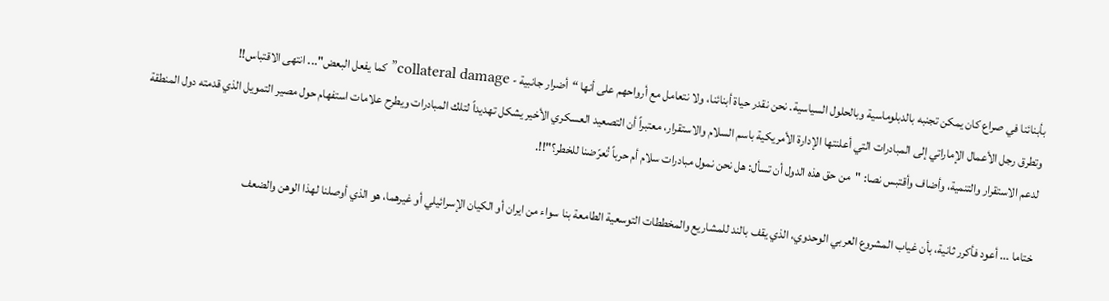بأبنائنا في صراع كان يمكن تجنبه بالدبلوماسية وبالحلول السياسية. نحن نقدر حياة أبنائنا، ولا نتعامل مع أرواحهم على أنها “أضرار جانبية - collateral damage” كما يفعل البعض"... انتهى الاقتباس!!
وتطرق رجل الأعمال الإماراتي إلى المبادرات التي أعلنتها الإدارة الأمريكية باسم السلام والاستقرار، معتبراً أن التصعيد العسكري الأخير يشكل تهديداً لتلك المبادرات ويطرح علامات استفهام حول مصير التمويل الذي قدمته دول المنطقة لدعم الاستقرار والتنمية، وأضاف وأقتبس نصا: "من حق هذه الدول أن تسأل: هل نحن نمول مبادرات سلام أم حرباً تُعرّضنا للخطر؟"!!.

ختاما ... أعود فأكرر ثانية، بأن غياب المشروع العربي الوحدوي، الذي يقف بالند للمشاريع والمخططات التوسعية الطامعة بنا سواء من ايران أو الكيان الإسرائيلي أو غيرهما، هو الذي أوصلنا لهذا الوهن والضعف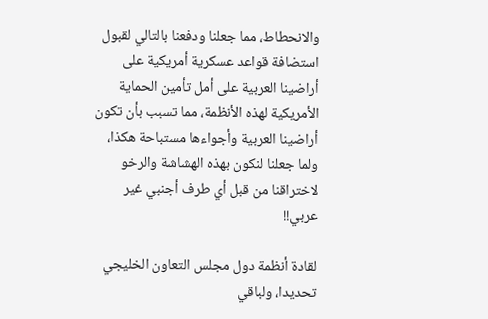والانحطاط، مما جعلنا ودفعنا بالتالي لقبول استضافة قواعد عسكرية أمريكية على أراضينا العربية على أمل تأمين الحماية الأمريكية لهذه الأنظمة، مما تسبب بأن تكون أراضينا العربية وأجواءها مستباحة هكذا، ولما جعلنا لنكون بهذه الهشاشة والرخو لاختراقنا من قبل أي طرف أجنبي غير عربي!!

لقادة أنظمة دول مجلس التعاون الخليجي تحديدا، ولباقي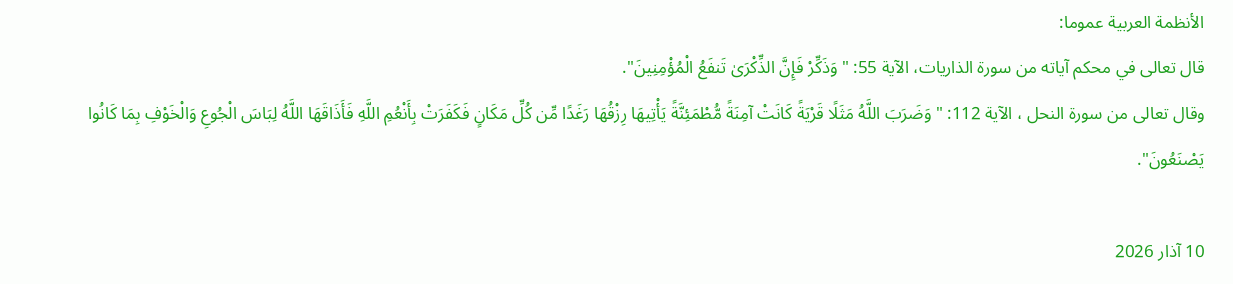الأنظمة العربية عموما:
قال تعالى في محكم آياته من سورة الذاريات، الآية 55: " وَذَكِّرْ فَإِنَّ الذِّكْرَىٰ تَنفَعُ الْمُؤْمِنِينَ".
وقال تعالى من سورة النحل ، الآية 112: " وَضَرَبَ اللَّهُ مَثَلًا قَرْيَةً كَانَتْ آمِنَةً مُّطْمَئِنَّةً يَأْتِيهَا رِزْقُهَا رَغَدًا مِّن كُلِّ مَكَانٍ فَكَفَرَتْ بِأَنْعُمِ اللَّهِ فَأَذَاقَهَا اللَّهُ لِبَاسَ الْجُوعِ وَالْخَوْفِ بِمَا كَانُوا يَصْنَعُونَ".

10 آذار 2026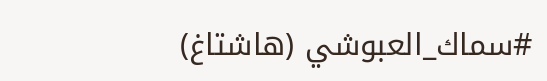#سماك_العبوشي (هاشتاغ)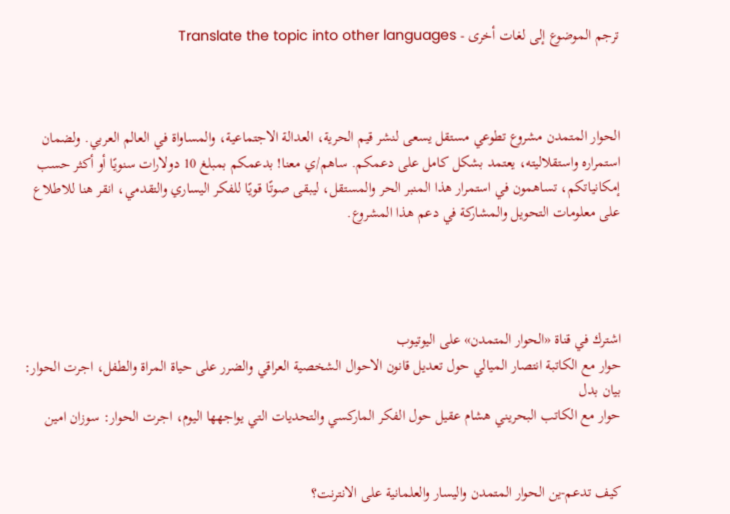ترجم الموضوع إلى لغات أخرى - Translate the topic into other languages



الحوار المتمدن مشروع تطوعي مستقل يسعى لنشر قيم الحرية، العدالة الاجتماعية، والمساواة في العالم العربي. ولضمان استمراره واستقلاليته، يعتمد بشكل كامل على دعمكم. ساهم/ي معنا! بدعمكم بمبلغ 10 دولارات سنويًا أو أكثر حسب إمكانياتكم، تساهمون في استمرار هذا المنبر الحر والمستقل، ليبقى صوتًا قويًا للفكر اليساري والتقدمي، انقر هنا للاطلاع على معلومات التحويل والمشاركة في دعم هذا المشروع.




اشترك في قناة «الحوار المتمدن» على اليوتيوب
حوار مع الكاتبة انتصار الميالي حول تعديل قانون الاحوال الشخصية العراقي والضرر على حياة المراة والطفل، اجرت الحوار: بيان بدل
حوار مع الكاتب البحريني هشام عقيل حول الفكر الماركسي والتحديات التي يواجهها اليوم، اجرت الحوار: سوزان امين


كيف تدعم-ين الحوار المتمدن واليسار والعلمانية على الانترنت؟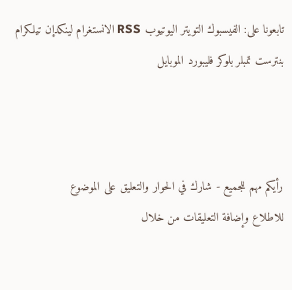تابعونا على: الفيسبوك التويتر اليوتيوب RSS الانستغرام لينكدإن تيلكرام بنترست تمبلر بلوكر فليبورد الموبايل



رأيكم مهم للجميع - شارك في الحوار والتعليق على الموضوع
للاطلاع وإضافة التعليقات من خلال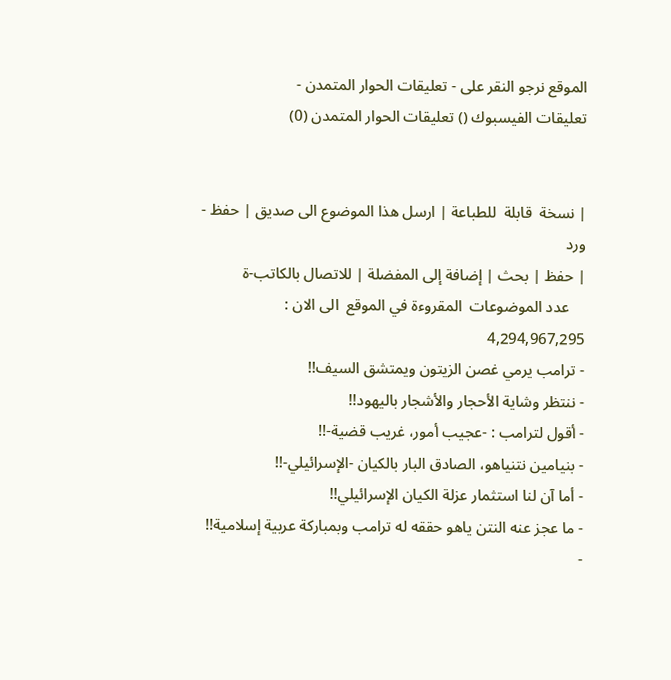الموقع نرجو النقر على - تعليقات الحوار المتمدن -
تعليقات الفيسبوك () تعليقات الحوار المتمدن (0)


| نسخة  قابلة  للطباعة | ارسل هذا الموضوع الى صديق | حفظ - ورد
| حفظ | بحث | إضافة إلى المفضلة | للاتصال بالكاتب-ة
    عدد الموضوعات  المقروءة في الموقع  الى الان : 4,294,967,295
- ترامب يرمي غصن الزيتون ويمتشق السيف!!
- ننتظر وشاية الأحجار والأشجار باليهود!!
- أقول لترامب : -عجيب أمور، غريب قضية-!!
- بنيامين نتنياهو، الصادق البار بالكيان -الإسرائيلي-!!
- أما آن لنا استثمار عزلة الكيان الإسرائيلي!!
- ما عجز عنه النتن ياهو حققه له ترامب وبمباركة عربية إسلامية!!
-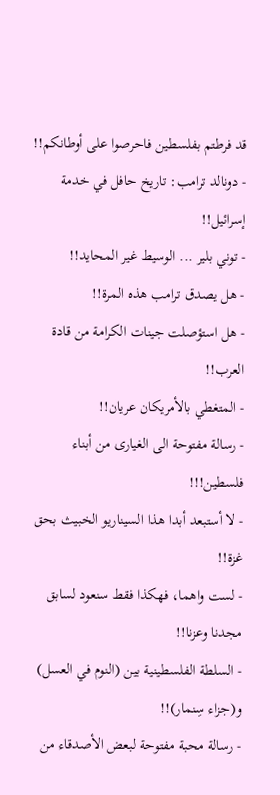قد فرطتم بفلسطين فاحرصوا على أوطانكم!!
- دونالد ترامب: تاريخ حافل في خدمة إسرائيل!!
- توني بلير ... الوسيط غير المحايد!!
- هل يصدق ترامب هذه المرة!!
- هل استؤصلت جينات الكرامة من قادة العرب!!
- المتغطي بالأمريكان عريان!!
- رسالة مفتوحة الى الغيارى من أبناء فلسطين!!!
- لا أستبعد أبدا هذا السيناريو الخبيث بحق غزة!!
- لست واهما، فهكذا فقط سنعود لسابق مجدنا وعزنا!!
- السلطة الفلسطينية بين (النوم في العسل) و(جزاء سِنمار)!!
- رسالة محبة مفتوحة لبعض الأصدقاء من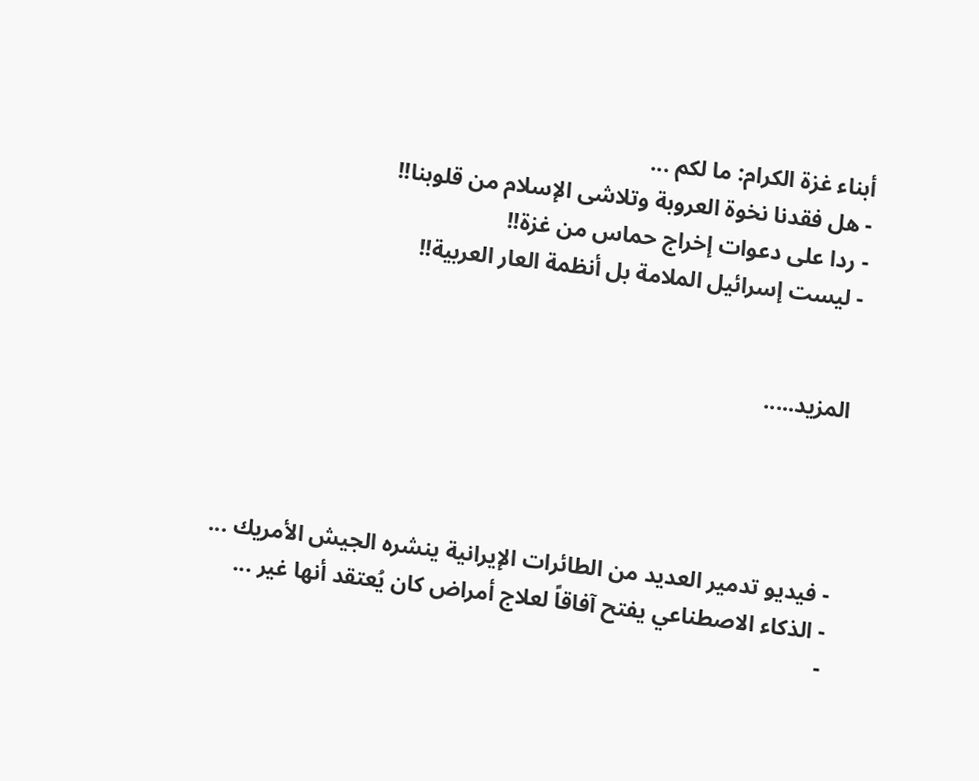أبناء غزة الكرام: ما لكم ...
- هل فقدنا نخوة العروبة وتلاشى الإسلام من قلوبنا!!
- ردا على دعوات إخراج حماس من غزة!!
- ليست إسرائيل الملامة بل أنظمة العار العربية!!


المزيد.....




- فيديو تدمير العديد من الطائرات الإيرانية ينشره الجيش الأمريك ...
- الذكاء الاصطناعي يفتح آفاقاً لعلاج أمراض كان يُعتقد أنها غير ...
-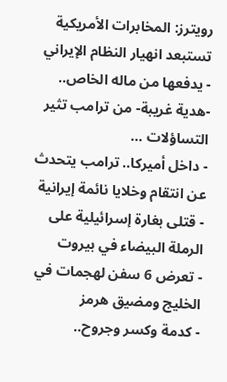رويترز: المخابرات الأمريكية تستبعد انهيار النظام الإيراني
- يدفعها من ماله الخاص.. -هدية غريبة- من ترامب تثير التساؤلات ...
- داخل أميركا.. ترامب يتحدث عن انتقام وخلايا نائمة إيرانية
- قتلى بغارة إسرائيلية على الرملة البيضاء في بيروت
- تعرض 6 سفن لهجمات في الخليج ومضيق هرمز
- كدمة وكسر وجروح..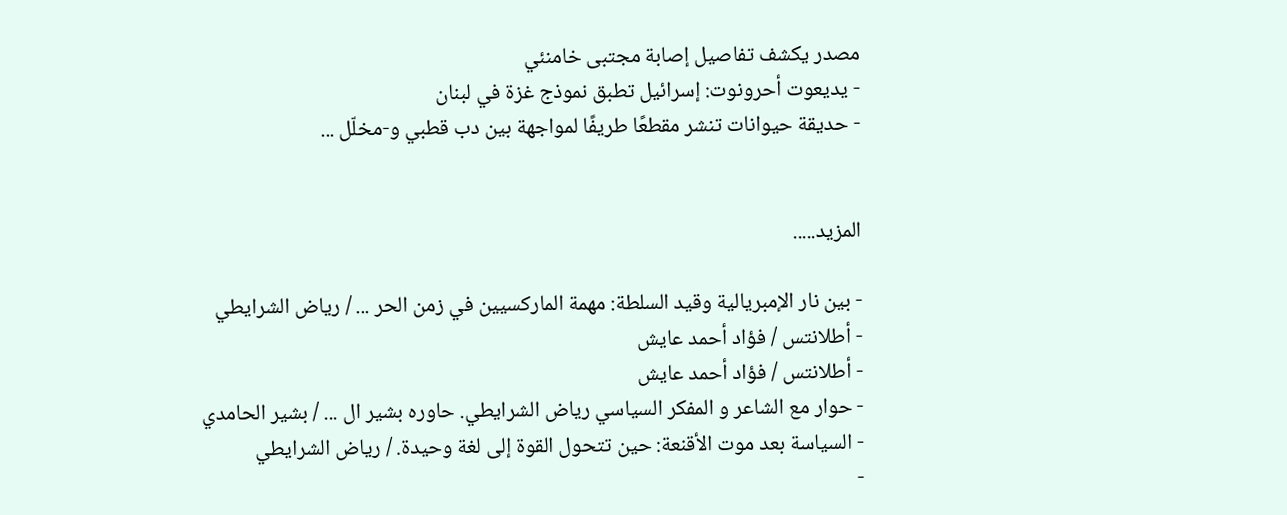مصدر يكشف تفاصيل إصابة مجتبى خامنئي
- يديعوت أحرونوت: إسرائيل تطبق نموذج غزة في لبنان
- حديقة حيوانات تنشر مقطعًا طريفًا لمواجهة بين دب قطبي و-مخلّل ...


المزيد.....

- بين نار الإمبريالية وقيد السلطة: مهمة الماركسيين في زمن الحر ... / رياض الشرايطي
- أطلانتس / فؤاد أحمد عايش
- أطلانتس / فؤاد أحمد عايش
- حوار مع الشاعر و المفكر السياسي رياض الشرايطي. حاوره بشير ال ... / بشير الحامدي
- السياسة بعد موت الأقنعة: حين تتحول القوة إلى لغة وحيدة. / رياض الشرايطي
-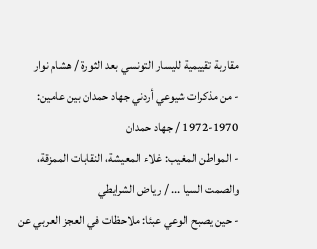مقاربة تقييمية لليسار التونسي بعد الثورة / هشام نوار
- من مذكرات شيوعي أردني جهاد حمدان بين عامين: 1970-1972 / جهاد حمدان
- المواطن المغيب: غلاء المعيشة، النقابات الممزقة، والصمت السيا ... / رياض الشرايطي
- حين يصبح الوعي عبئا: ملاحظات في العجز العربي عن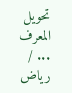تحويل المعرف ... / رياض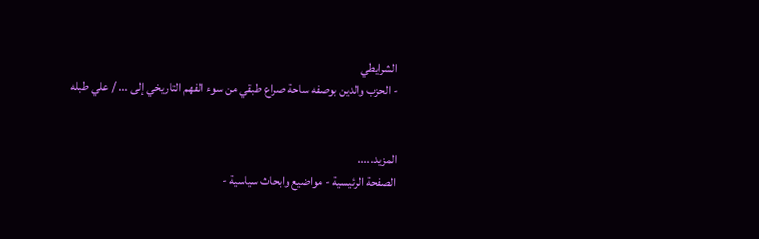الشرايطي
- الحزب والدين بوصفه ساحة صراع طبقي من سوء الفهم التاريخي إلى ... / علي طبله


المزيد.....
الصفحة الرئيسية - مواضيع وابحاث سياسية -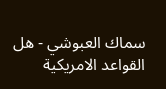سماك العبوشي - هل القواعد الامريكية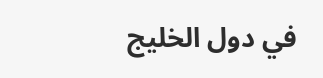في دول الخليج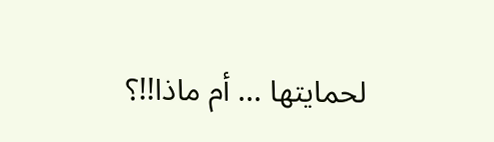لحمايتها ... أم ماذا!!؟